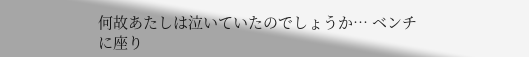何故あたしは泣いていたのでしょうか… ベンチに座り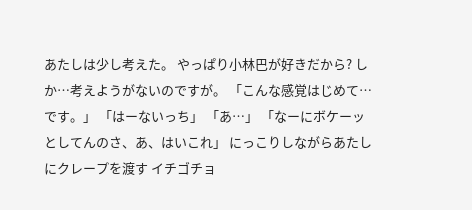あたしは少し考えた。 やっぱり小林巴が好きだから? しか…考えようがないのですが。 「こんな感覚はじめて…です。」 「はーないっち」 「あ…」 「なーにボケーッとしてんのさ、あ、はいこれ」 にっこりしながらあたしにクレープを渡す イチゴチョ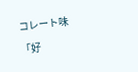コレート味 「好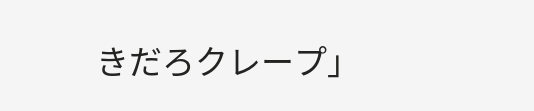きだろクレープ」